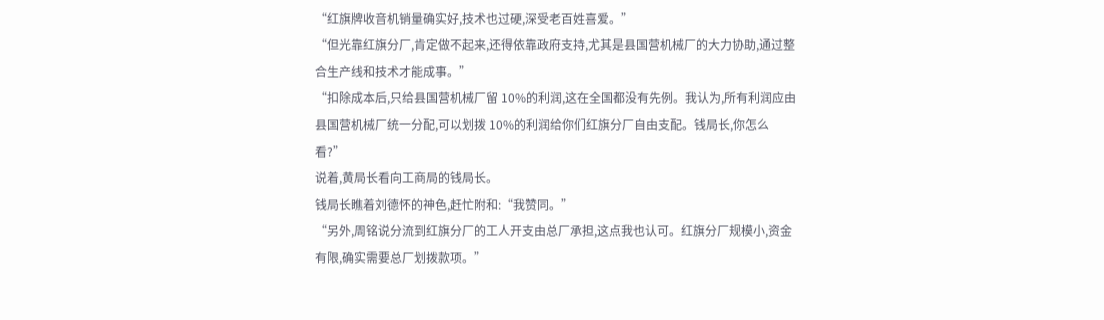“红旗牌收音机销量确实好,技术也过硬,深受老百姓喜爱。”
“但光靠红旗分厂,肯定做不起来,还得依靠政府支持,尤其是县国营机械厂的大力协助,通过整合生产线和技术才能成事。”
“扣除成本后,只给县国营机械厂留 10%的利润,这在全国都没有先例。我认为,所有利润应由县国营机械厂统一分配,可以划拨 10%的利润给你们红旗分厂自由支配。钱局长,你怎么看?”
说着,黄局长看向工商局的钱局长。
钱局长瞧着刘德怀的神色,赶忙附和:“我赞同。”
“另外,周铭说分流到红旗分厂的工人开支由总厂承担,这点我也认可。红旗分厂规模小,资金有限,确实需要总厂划拨款项。”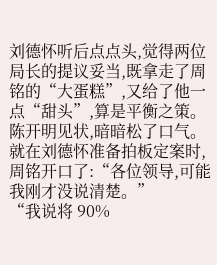刘德怀听后点点头,觉得两位局长的提议妥当,既拿走了周铭的“大蛋糕”,又给了他一点“甜头”,算是平衡之策。
陈开明见状,暗暗松了口气。
就在刘德怀准备拍板定案时,周铭开口了:“各位领导,可能我刚才没说清楚。”
“我说将 90%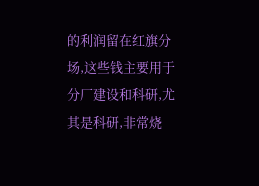的利润留在红旗分场,这些钱主要用于分厂建设和科研,尤其是科研,非常烧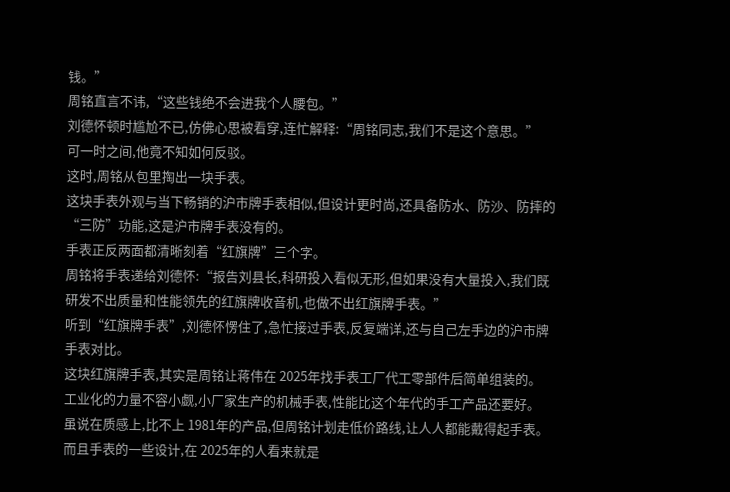钱。”
周铭直言不讳,“这些钱绝不会进我个人腰包。”
刘德怀顿时尴尬不已,仿佛心思被看穿,连忙解释:“周铭同志,我们不是这个意思。”
可一时之间,他竟不知如何反驳。
这时,周铭从包里掏出一块手表。
这块手表外观与当下畅销的沪市牌手表相似,但设计更时尚,还具备防水、防沙、防摔的“三防”功能,这是沪市牌手表没有的。
手表正反两面都清晰刻着“红旗牌”三个字。
周铭将手表递给刘德怀:“报告刘县长,科研投入看似无形,但如果没有大量投入,我们既研发不出质量和性能领先的红旗牌收音机,也做不出红旗牌手表。”
听到“红旗牌手表”,刘德怀愣住了,急忙接过手表,反复端详,还与自己左手边的沪市牌手表对比。
这块红旗牌手表,其实是周铭让蒋伟在 2025年找手表工厂代工零部件后简单组装的。
工业化的力量不容小觑,小厂家生产的机械手表,性能比这个年代的手工产品还要好。
虽说在质感上,比不上 1981年的产品,但周铭计划走低价路线,让人人都能戴得起手表。
而且手表的一些设计,在 2025年的人看来就是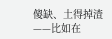傻缺、土得掉渣——比如在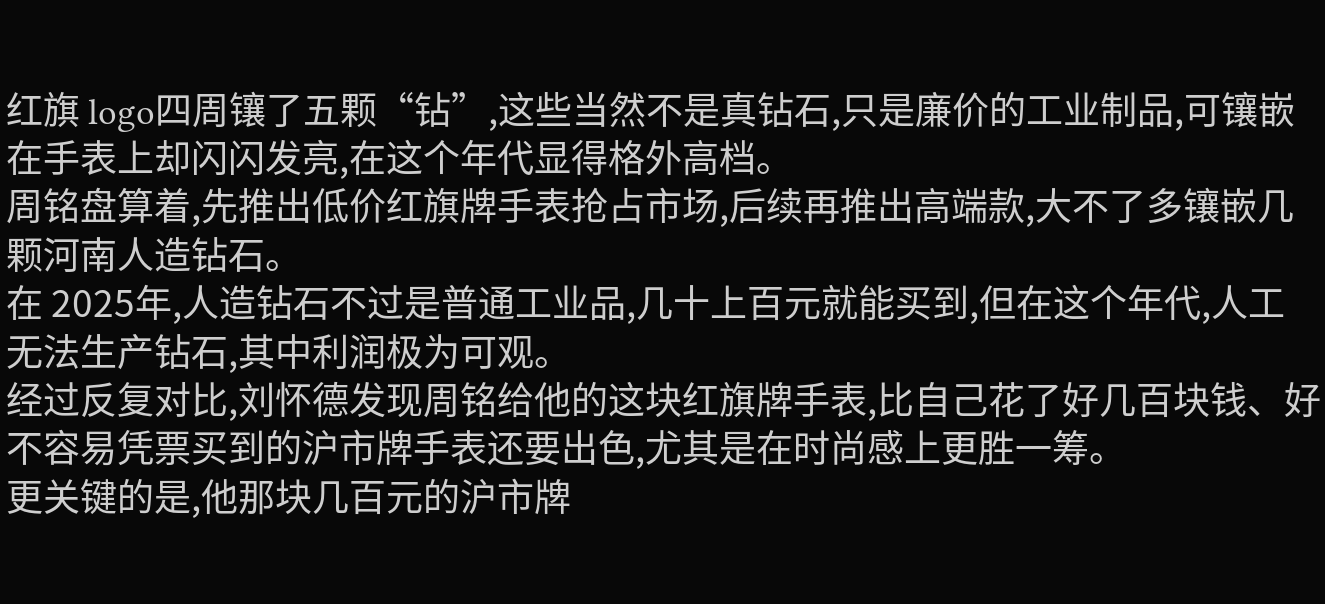红旗 logo四周镶了五颗“钻”,这些当然不是真钻石,只是廉价的工业制品,可镶嵌在手表上却闪闪发亮,在这个年代显得格外高档。
周铭盘算着,先推出低价红旗牌手表抢占市场,后续再推出高端款,大不了多镶嵌几颗河南人造钻石。
在 2025年,人造钻石不过是普通工业品,几十上百元就能买到,但在这个年代,人工无法生产钻石,其中利润极为可观。
经过反复对比,刘怀德发现周铭给他的这块红旗牌手表,比自己花了好几百块钱、好不容易凭票买到的沪市牌手表还要出色,尤其是在时尚感上更胜一筹。
更关键的是,他那块几百元的沪市牌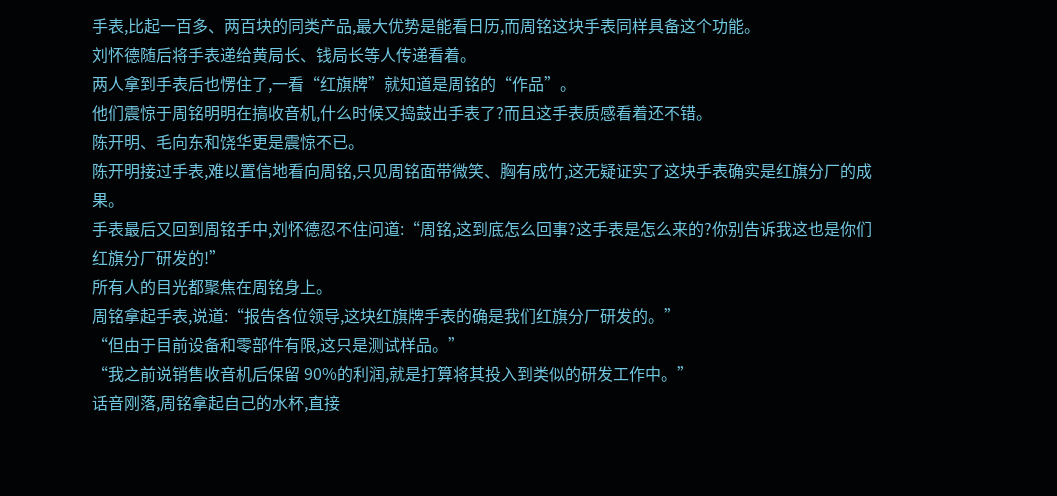手表,比起一百多、两百块的同类产品,最大优势是能看日历,而周铭这块手表同样具备这个功能。
刘怀德随后将手表递给黄局长、钱局长等人传递看着。
两人拿到手表后也愣住了,一看“红旗牌”就知道是周铭的“作品”。
他们震惊于周铭明明在搞收音机,什么时候又捣鼓出手表了?而且这手表质感看着还不错。
陈开明、毛向东和饶华更是震惊不已。
陈开明接过手表,难以置信地看向周铭,只见周铭面带微笑、胸有成竹,这无疑证实了这块手表确实是红旗分厂的成果。
手表最后又回到周铭手中,刘怀德忍不住问道:“周铭,这到底怎么回事?这手表是怎么来的?你别告诉我这也是你们红旗分厂研发的!”
所有人的目光都聚焦在周铭身上。
周铭拿起手表,说道:“报告各位领导,这块红旗牌手表的确是我们红旗分厂研发的。”
“但由于目前设备和零部件有限,这只是测试样品。”
“我之前说销售收音机后保留 90%的利润,就是打算将其投入到类似的研发工作中。”
话音刚落,周铭拿起自己的水杯,直接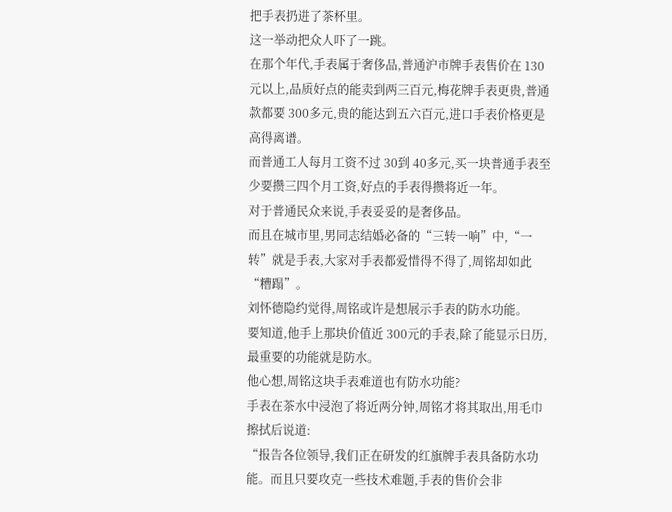把手表扔进了茶杯里。
这一举动把众人吓了一跳。
在那个年代,手表属于奢侈品,普通沪市牌手表售价在 130元以上,品质好点的能卖到两三百元,梅花牌手表更贵,普通款都要 300多元,贵的能达到五六百元,进口手表价格更是高得离谱。
而普通工人每月工资不过 30到 40多元,买一块普通手表至少要攒三四个月工资,好点的手表得攒将近一年。
对于普通民众来说,手表妥妥的是奢侈品。
而且在城市里,男同志结婚必备的“三转一响”中,“一转”就是手表,大家对手表都爱惜得不得了,周铭却如此“糟蹋”。
刘怀德隐约觉得,周铭或许是想展示手表的防水功能。
要知道,他手上那块价值近 300元的手表,除了能显示日历,最重要的功能就是防水。
他心想,周铭这块手表难道也有防水功能?
手表在茶水中浸泡了将近两分钟,周铭才将其取出,用毛巾擦拭后说道:
“报告各位领导,我们正在研发的红旗牌手表具备防水功能。而且只要攻克一些技术难题,手表的售价会非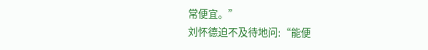常便宜。”
刘怀德迫不及待地问:“能便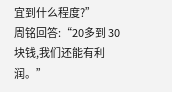宜到什么程度?”
周铭回答:“20多到 30块钱,我们还能有利润。”